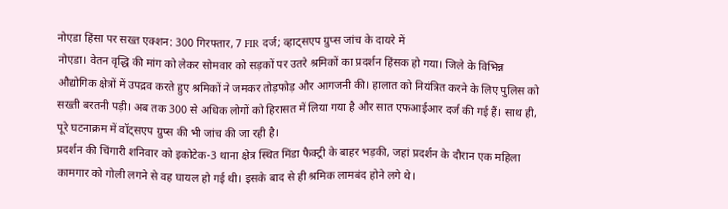नोएडा हिंसा पर सख्त एक्शन: 300 गिरफ्तार, 7 FIR दर्ज; व्हाट्सएप ग्रुप्स जांच के दायरे में
नोएडा। वेतन वृद्धि की मांग को लेकर सोमवार को सड़कों पर उतरे श्रमिकों का प्रदर्शन हिंसक हो गया। जिले के विभिन्न औद्योगिक क्षेत्रों में उपद्रव करते हुए श्रमिकों ने जमकर तोड़फोड़ और आगजनी की। हालात को नियंत्रित करने के लिए पुलिस को सख्ती बरतनी पड़ी। अब तक 300 से अधिक लोगों को हिरासत में लिया गया है और सात एफआईआर दर्ज की गई हैं। साथ ही, पूरे घटनाक्रम में वॉट्सएप ग्रुप्स की भी जांच की जा रही है।
प्रदर्शन की चिंगारी शनिवार को इकोटेक-3 थाना क्षेत्र स्थित मिंडा फैक्ट्री के बाहर भड़की, जहां प्रदर्शन के दौरान एक महिला कामगार को गोली लगने से वह घायल हो गई थी। इसके बाद से ही श्रमिक लामबंद होने लगे थे।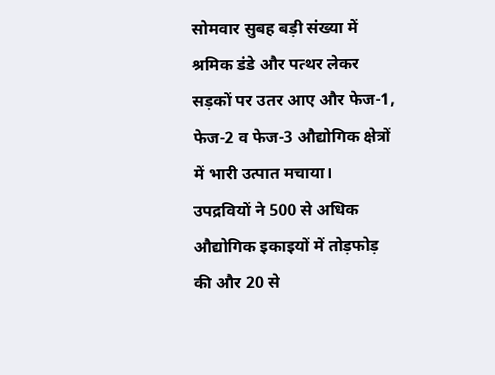सोमवार सुबह बड़ी संख्या में श्रमिक डंडे और पत्थर लेकर सड़कों पर उतर आए और फेज-1, फेज-2 व फेज-3 औद्योगिक क्षेत्रों में भारी उत्पात मचाया।
उपद्रवियों ने 500 से अधिक औद्योगिक इकाइयों में तोड़फोड़ की और 20 से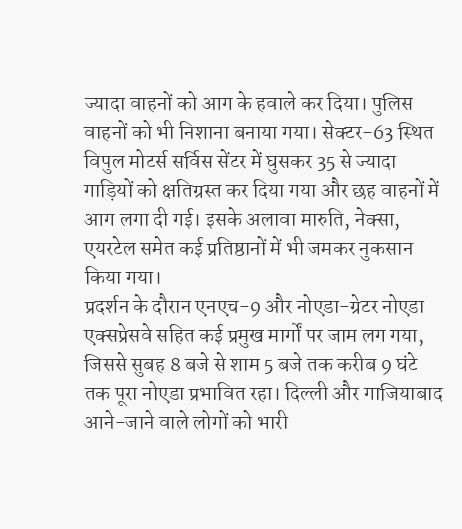ज्यादा वाहनों को आग के हवाले कर दिया। पुलिस वाहनों को भी निशाना बनाया गया। सेक्टर-63 स्थित विपुल मोटर्स सर्विस सेंटर में घुसकर 35 से ज्यादा गाड़ियों को क्षतिग्रस्त कर दिया गया और छह वाहनों में आग लगा दी गई। इसके अलावा मारुति, नेक्सा, एयरटेल समेत कई प्रतिष्ठानों में भी जमकर नुकसान किया गया।
प्रदर्शन के दौरान एनएच-9 और नोएडा-ग्रेटर नोएडा एक्सप्रेसवे सहित कई प्रमुख मार्गों पर जाम लग गया, जिससे सुबह 8 बजे से शाम 5 बजे तक करीब 9 घंटे तक पूरा नोएडा प्रभावित रहा। दिल्ली और गाजियाबाद आने-जाने वाले लोगों को भारी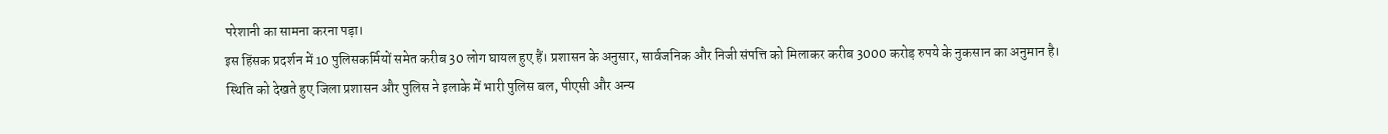परेशानी का सामना करना पड़ा।
इस हिंसक प्रदर्शन में 10 पुलिसकर्मियों समेत करीब 30 लोग घायल हुए हैं। प्रशासन के अनुसार, सार्वजनिक और निजी संपत्ति को मिलाकर करीब 3000 करोड़ रुपये के नुकसान का अनुमान है।
स्थिति को देखते हुए जिला प्रशासन और पुलिस ने इलाके में भारी पुलिस बल, पीएसी और अन्य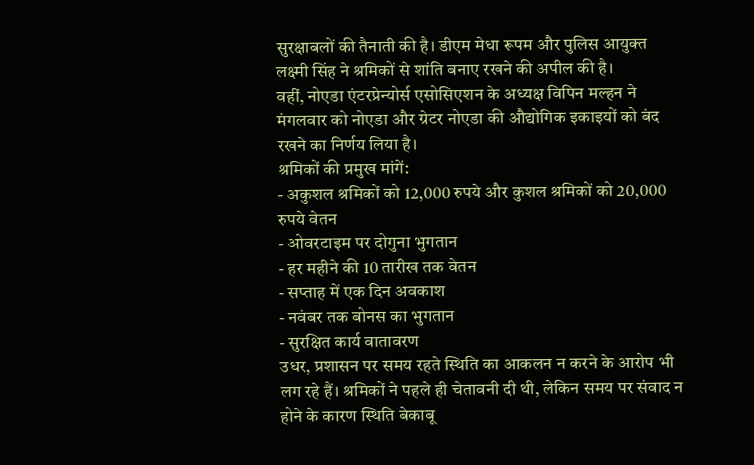सुरक्षाबलों की तैनाती की है। डीएम मेधा रूपम और पुलिस आयुक्त लक्ष्मी सिंह ने श्रमिकों से शांति बनाए रखने की अपील की है।
वहीं, नोएडा एंटरप्रेन्योर्स एसोसिएशन के अध्यक्ष विपिन मल्हन ने मंगलवार को नोएडा और ग्रेटर नोएडा की औद्योगिक इकाइयों को बंद रखने का निर्णय लिया है।
श्रमिकों की प्रमुख मांगें:
- अकुशल श्रमिकों को 12,000 रुपये और कुशल श्रमिकों को 20,000 रुपये वेतन
- ओवरटाइम पर दोगुना भुगतान
- हर महीने की 10 तारीख तक वेतन
- सप्ताह में एक दिन अवकाश
- नवंबर तक बोनस का भुगतान
- सुरक्षित कार्य वातावरण
उधर, प्रशासन पर समय रहते स्थिति का आकलन न करने के आरोप भी लग रहे हैं। श्रमिकों ने पहले ही चेतावनी दी थी, लेकिन समय पर संवाद न होने के कारण स्थिति बेकाबू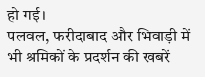हो गई।
पलवल, फरीदाबाद और भिवाड़ी में भी श्रमिकों के प्रदर्शन की खबरें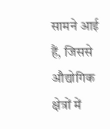सामने आई हैं, जिससे औद्योगिक क्षेत्रों में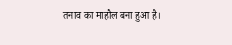तनाव का माहौल बना हुआ है।